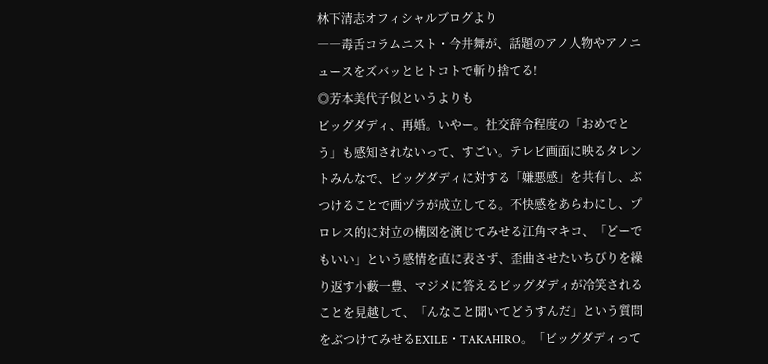林下清志オフィシャルブログより
――毒舌コラムニスト・今井舞が、話題のアノ人物やアノニュースをズバッとヒトコトで斬り捨てる!
◎芳本美代子似というよりも
ビッグダディ、再婚。いやー。社交辞令程度の「おめでとう」も感知されないって、すごい。テレビ画面に映るタレントみんなで、ビッグダディに対する「嫌悪感」を共有し、ぶつけることで画ヅラが成立してる。不快感をあらわにし、プロレス的に対立の構図を演じてみせる江角マキコ、「どーでもいい」という感情を直に表さず、歪曲させたいちびりを繰り返す小藪一豊、マジメに答えるビッグダディが冷笑されることを見越して、「んなこと聞いてどうすんだ」という質問をぶつけてみせるEXILE・TAKAHIRO。「ビッグダディって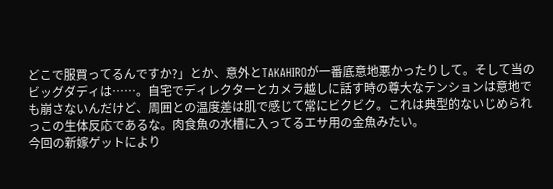どこで服買ってるんですか?」とか、意外とTAKAHIROが一番底意地悪かったりして。そして当のビッグダディは……。自宅でディレクターとカメラ越しに話す時の尊大なテンションは意地でも崩さないんだけど、周囲との温度差は肌で感じて常にビクビク。これは典型的ないじめられっこの生体反応であるな。肉食魚の水槽に入ってるエサ用の金魚みたい。
今回の新嫁ゲットにより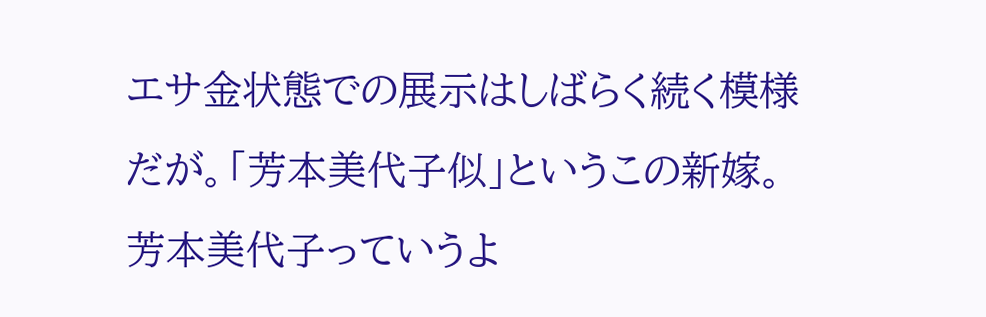エサ金状態での展示はしばらく続く模様だが。「芳本美代子似」というこの新嫁。芳本美代子っていうよ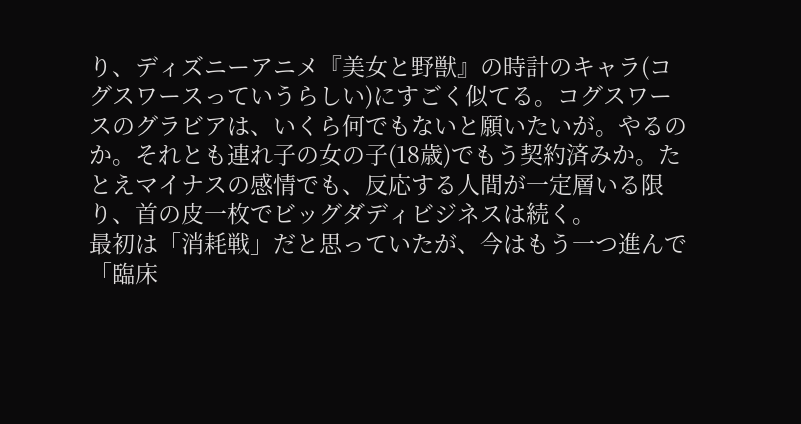り、ディズニーアニメ『美女と野獣』の時計のキャラ(コグスワースっていうらしい)にすごく似てる。コグスワースのグラビアは、いくら何でもないと願いたいが。やるのか。それとも連れ子の女の子(18歳)でもう契約済みか。たとえマイナスの感情でも、反応する人間が一定層いる限り、首の皮一枚でビッグダディビジネスは続く。
最初は「消耗戦」だと思っていたが、今はもう一つ進んで「臨床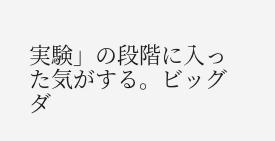実験」の段階に入った気がする。ビッグダ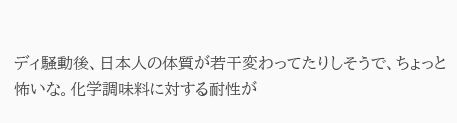ディ騒動後、日本人の体質が若干変わってたりしそうで、ちょっと怖いな。化学調味料に対する耐性が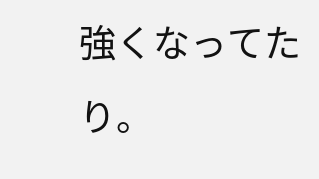強くなってたり。